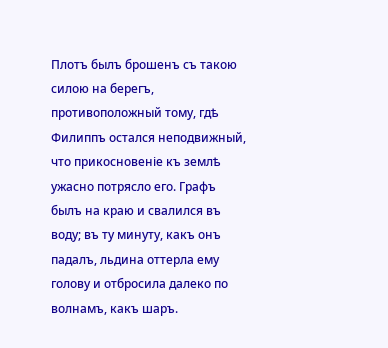Плотъ былъ брошенъ съ такою силою на берегъ, противоположный тому, гдѣ Филиппъ остался неподвижный, что прикосновеніе къ землѣ ужасно потрясло его. Графъ былъ на краю и свалился въ воду; въ ту минуту, какъ онъ падалъ, льдина оттерла ему голову и отбросила далеко по волнамъ, какъ шаръ.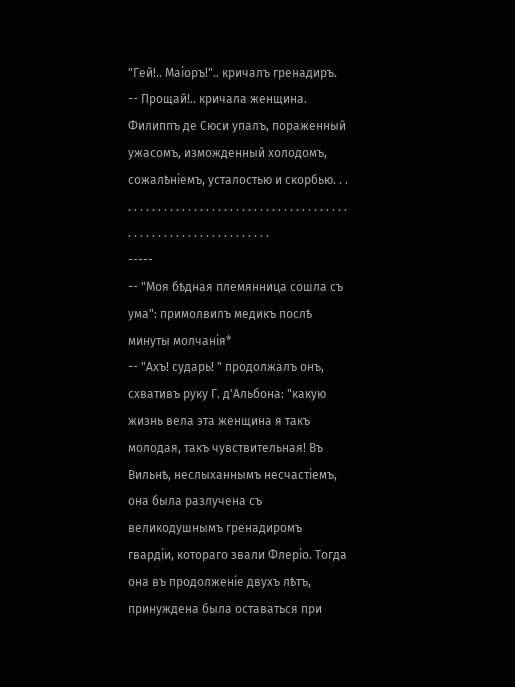"Гей!.. Маіоръ!".. кричалъ гренадиръ.
-- Прощай!.. кричала женщина.
Филиппъ де Сюси упалъ, пораженный ужасомъ, изможденный холодомъ, сожалѣніемъ, усталостью и скорбью. . . . . . . . . . . . . . . . . . . . . . . . . . . . . . . . . . . . . . . . . . . . . . . . . . . . . . . . . . . . . . . .
-----
-- "Моя бѣдная племянница сошла съ ума": примолвилъ медикъ послѣ минуты молчанія*
-- "Ахъ! сударь! " продолжалъ онъ, схвативъ руку Г. д'Альбона: "какую жизнь вела эта женщина я такъ молодая, такъ чувствительная! Въ Вильнѣ, неслыханнымъ несчастіемъ, она была разлучена съ великодушнымъ гренадиромъ гвардіи, котораго звали Флеріо. Тогда она въ продолженіе двухъ лѣтъ, принуждена была оставаться при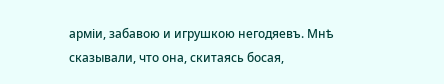арміи, забавою и игрушкою негодяевъ. Мнѣ сказывали, что она, скитаясь босая,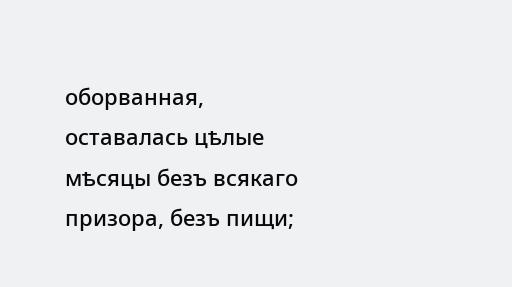оборванная, оставалась цѣлые мѣсяцы безъ всякаго призора, безъ пищи;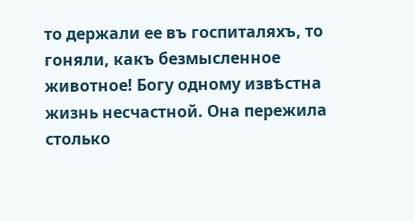то держали ее въ госпиталяхъ, то гоняли, какъ безмысленное животное! Богу одному извѣстна жизнь несчастной. Она пережила столько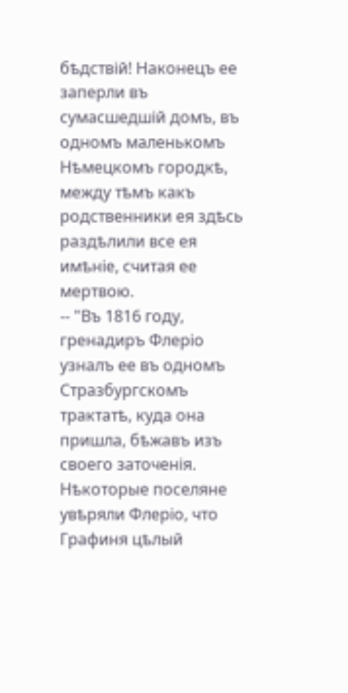бѣдствій! Наконецъ ее заперли въ сумасшедшій домъ, въ одномъ маленькомъ Нѣмецкомъ городкѣ, между тѣмъ какъ родственники ея здѣсь раздѣлили все ея имѣніе, считая ее мертвою.
-- "Въ 1816 году, гренадиръ Флеріо узналъ ее въ одномъ Стразбургскомъ трактатѣ, куда она пришла, бѣжавъ изъ своего заточенія. Нѣкоторые поселяне увѣряли Флеріо, что Графиня цѣлый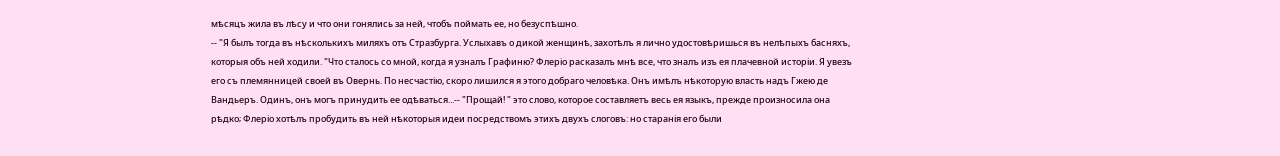мѣсяцъ жила въ лѣсу и что они гонялись за ней, чтобъ поймать ее, но безуспѣшно.
-- "Я былъ тогда въ нѣсколькихъ миляхъ отъ Стразбурга. Услыхавъ о дикой женщинѣ, захотѣлъ я лично удостовѣришься въ нелѣпыхъ басняхъ, которыя объ ней ходили. "Что сталось со мной, когда я узналъ Графиню? Флеріо расказалъ мнѣ все, что зналъ изъ ея плачевной исторіи. Я увезъ его съ племянницей своей въ Овернь. По несчастію, скоро лишился я этого добраго человѣка. Онъ имѣлъ нѣкоторую власть надъ Гжею де Вандьеръ. Одинъ, онъ могъ принудить ее одѣваться...-- "Прощай! " это слово, которое составляетъ весь ея языкъ, прежде произносила она рѣдко; Флеріо хотѣлъ пробудить въ ней нѣкоторыя идеи посредствомъ этихъ двухъ слоговъ: но старанія его были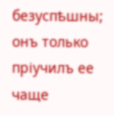безуспѣшны; онъ только пріучилъ ее чаще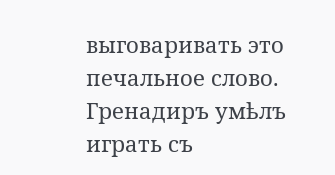выговаривать это печальное слово. Гренадиръ умѣлъ играть съ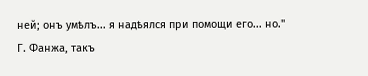ней; онъ умѣлъ... я надѣялся при помощи его... но."
Г. Фанжа, такъ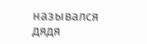назывался дядя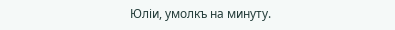Юліи, умолкъ на минуту.